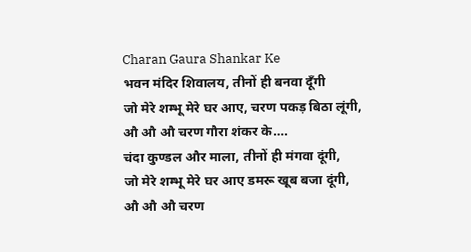Charan Gaura Shankar Ke
भवन मंदिर शिवालय, तीनों ही बनवा दूँगी
जो मेरे शम्भू मेरे घर आए, चरण पकड़ बिठा लूंगी,
औ औ औ चरण गौरा शंकर के….
चंदा कुण्डल और माला, तीनों ही मंगवा दूंगी,
जो मेरे शम्भू मेरे घर आए डमरू खूब बजा दूंगी,
औ औ औ चरण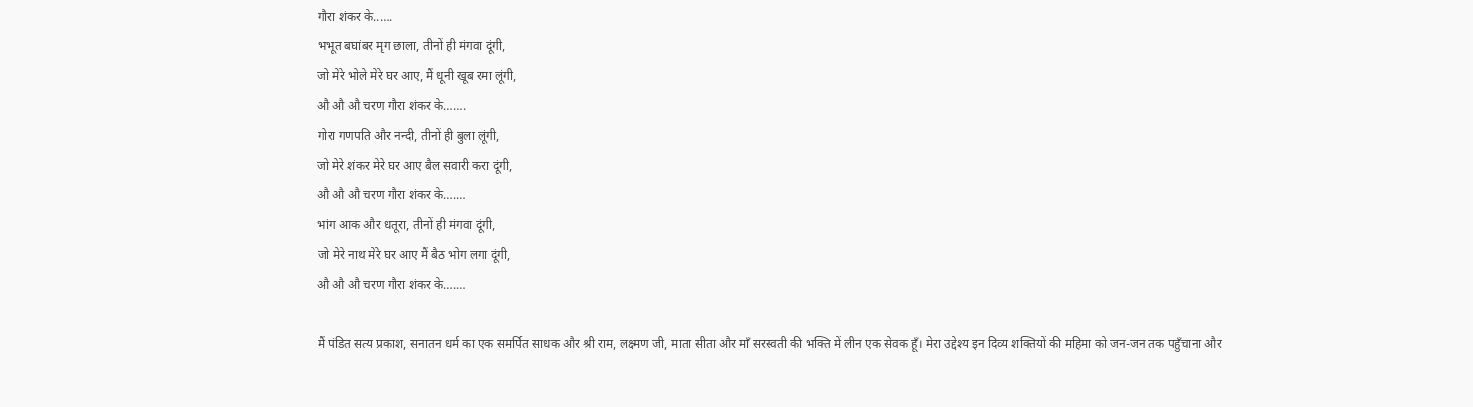गौरा शंकर के..….
भभूत बघांबर मृग छाला, तीनों ही मंगवा दूंगी,
जो मेरे भोले मेरे घर आए, मैं धूनी खूब रमा लूंगी,
औ औ औ चरण गौरा शंकर के…….
गोरा गणपति और नन्दी, तीनों ही बुला लूंगी,
जो मेरे शंकर मेरे घर आए बैल सवारी करा दूंगी,
औ औ औ चरण गौरा शंकर के….…
भांग आक और धतूरा, तीनों ही मंगवा दूंगी,
जो मेरे नाथ मेरे घर आए मैं बैठ भोग लगा दूंगी,
औ औ औ चरण गौरा शंकर के….…

मैं पंडित सत्य प्रकाश, सनातन धर्म का एक समर्पित साधक और श्री राम, लक्ष्मण जी, माता सीता और माँ सरस्वती की भक्ति में लीन एक सेवक हूँ। मेरा उद्देश्य इन दिव्य शक्तियों की महिमा को जन-जन तक पहुँचाना और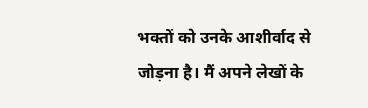भक्तों को उनके आशीर्वाद से जोड़ना है। मैं अपने लेखों के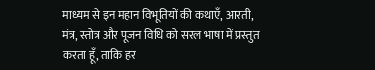माध्यम से इन महान विभूतियों की कथाएँ, आरती, मंत्र, स्तोत्र और पूजन विधि को सरल भाषा में प्रस्तुत करता हूँ, ताकि हर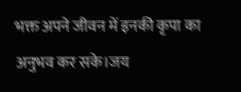भक्त अपने जीवन में इनकी कृपा का अनुभव कर सके।जय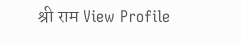श्री राम View Profile